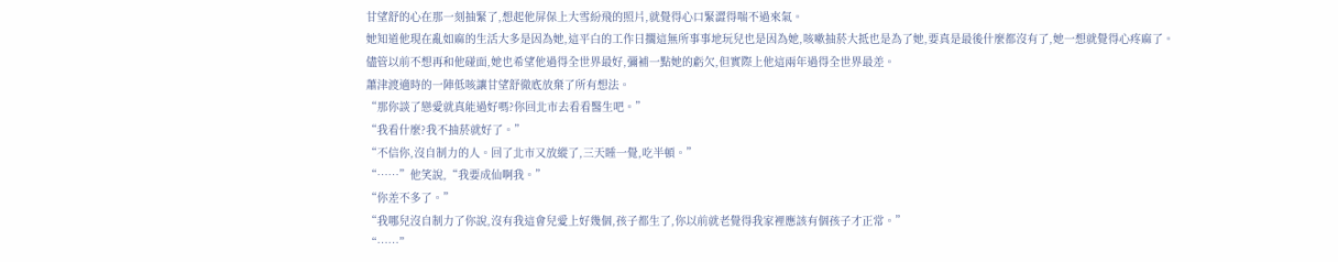甘望舒的心在那一刻抽緊了,想起他屏保上大雪紛飛的照片,就覺得心口緊澀得喘不過來氣。
她知道他現在亂如麻的生活大多是因為她,這平白的工作日擱這無所事事地玩兒也是因為她,咳嗽抽菸大抵也是為了她,要真是最後什麼都沒有了,她一想就覺得心疼麻了。
儘管以前不想再和他碰面,她也希望他過得全世界最好,彌補一點她的虧欠,但實際上他這兩年過得全世界最差。
蕭津渡適時的一陣低咳讓甘望舒徹底放棄了所有想法。
“那你談了戀愛就真能過好嗎?你回北市去看看醫生吧。”
“我看什麼?我不抽菸就好了。”
“不信你,沒自制力的人。回了北市又放縱了,三天睡一覺,吃半頓。”
“……”他笑說,“我要成仙啊我。”
“你差不多了。”
“我哪兒沒自制力了你說,沒有我這會兒愛上好幾個,孩子都生了,你以前就老覺得我家裡應該有個孩子才正常。”
“……”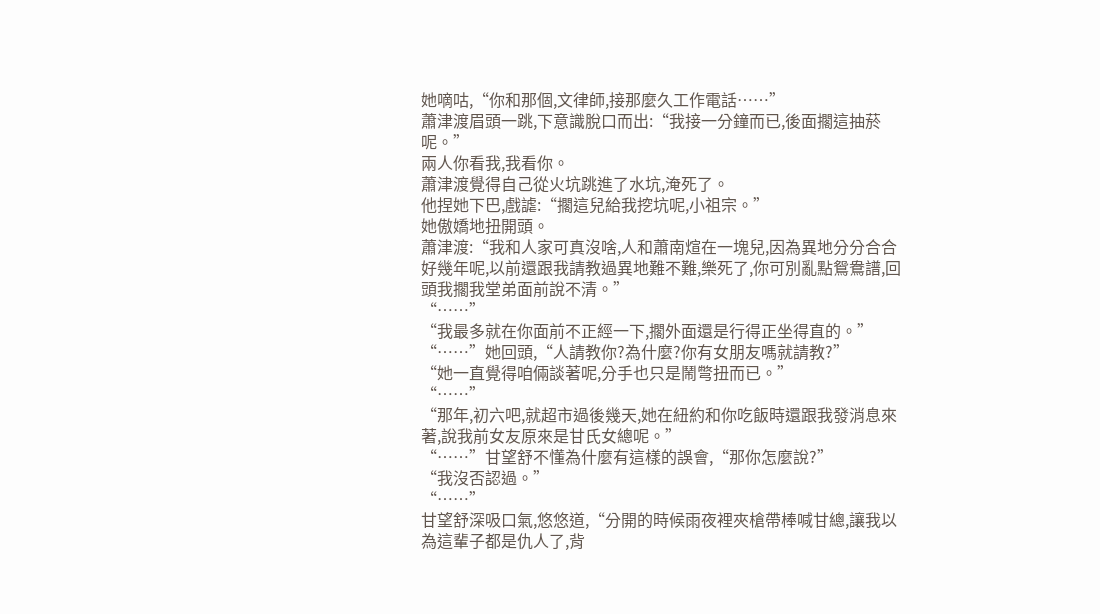她嘀咕,“你和那個,文律師,接那麼久工作電話……”
蕭津渡眉頭一跳,下意識脫口而出:“我接一分鐘而已,後面擱這抽菸呢。”
兩人你看我,我看你。
蕭津渡覺得自己從火坑跳進了水坑,淹死了。
他捏她下巴,戲謔:“擱這兒給我挖坑呢,小祖宗。”
她傲嬌地扭開頭。
蕭津渡:“我和人家可真沒啥,人和蕭南煊在一塊兒,因為異地分分合合好幾年呢,以前還跟我請教過異地難不難,樂死了,你可別亂點鴛鴦譜,回頭我擱我堂弟面前說不清。”
“……”
“我最多就在你面前不正經一下,擱外面還是行得正坐得直的。”
“……”她回頭,“人請教你?為什麼?你有女朋友嗎就請教?”
“她一直覺得咱倆談著呢,分手也只是鬧彆扭而已。”
“……”
“那年,初六吧,就超市過後幾天,她在紐約和你吃飯時還跟我發消息來著,說我前女友原來是甘氏女總呢。”
“……”甘望舒不懂為什麼有這樣的誤會,“那你怎麼說?”
“我沒否認過。”
“……”
甘望舒深吸口氣,悠悠道,“分開的時候雨夜裡夾槍帶棒喊甘總,讓我以為這輩子都是仇人了,背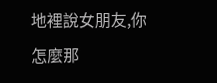地裡說女朋友,你怎麼那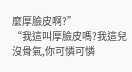麼厚臉皮啊?”
“我這叫厚臉皮嗎?我這兒沒骨氣,你可憐可憐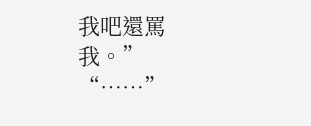我吧還罵我。”
“……”